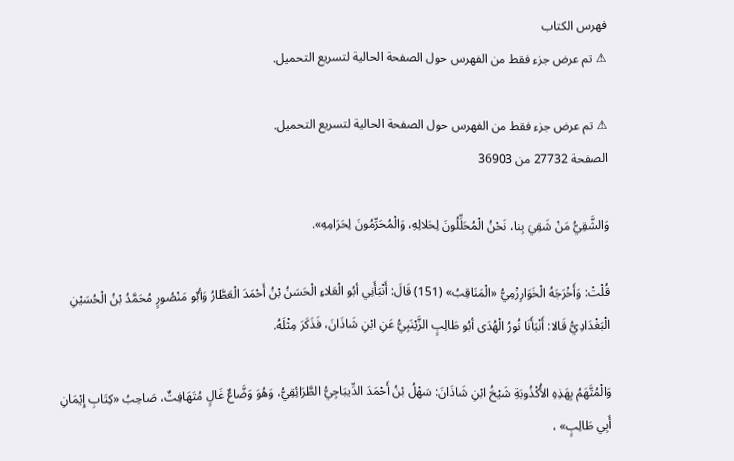فهرس الكتاب
⚠ تم عرض جزء فقط من الفهرس حول الصفحة الحالية لتسريع التحميل.

⚠ تم عرض جزء فقط من الفهرس حول الصفحة الحالية لتسريع التحميل.
الصفحة 27732 من 36903

وَالشَّقِيُّ مَنْ شَقِيَ بِنا، نَحْنُ الْمُحَلِّلُونَ لِحَلالِهِ، وَالْمُحَرِّمُونَ لِحَرَامِهِ».

قُلْتْ: وَأَخْرَجَهُ الْخَوَارِزْمِيُّ «الْمَنَاقِبُ» (151) قَالَ: أَنْبَأَنِي أبُو الْعَلاءِ الْحَسَنُ بْنُ أَحْمَدَ الْعَطَّارُ وَأبٌو مَنْصُورٍ مُحَمَّدُ بْنُ الْحُسَيْنِ الْبَغْدَادِيُّ قَالا: أَنْبَأَنَا نُورُ الْهُدَى أبُو طَالِبٍ الزَّيْنَبِيُّ عَنِ ابْنِ شَاذَانَ، فَذَكَرَ مِثْلَهُ.

وَالْمُتَّهَمُ بِهَذِهِ الأُكْذُوبَةِ شَيْخُ ابْنِ شَاذَانَ: سَهْلُ بْنُ أَحْمَدَ الدِّيبَاجِيُّ الطَّرَائِقِيُّ، وَهُوَ وَضَّاعٌ غَالٍ مُتَهَافِتٌ، صَاحِبُ «كِتَابِ إِيْمَانِ أَبِي طَالِبٍ» ،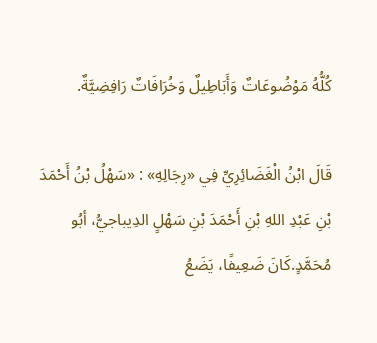كُلُّهُ مَوْضُوعَاتٌ وَأَبَاطِيلٌ وَخُرَافَاتٌ رَافِضِيَّةٌ.

قَالَ ابْنُ الْغَضَائِرِيِّ فِي «رِجَالِهِ» : «سَهْلُ بْنُ أَحْمَدَ بْنِ عَبْدِ اللهِ بْنِ أَحْمَدَ بْنِ سَهْلٍ الدِيباجيُّ، أبُو مُحَمَّدٍ.كَانَ ضَعِيفًا، يَضَعُ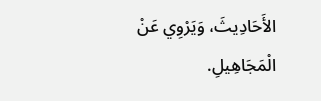الأَحَادِيثَ، وَيَرْوِي عَنْ الْمَجَاهِيلِ.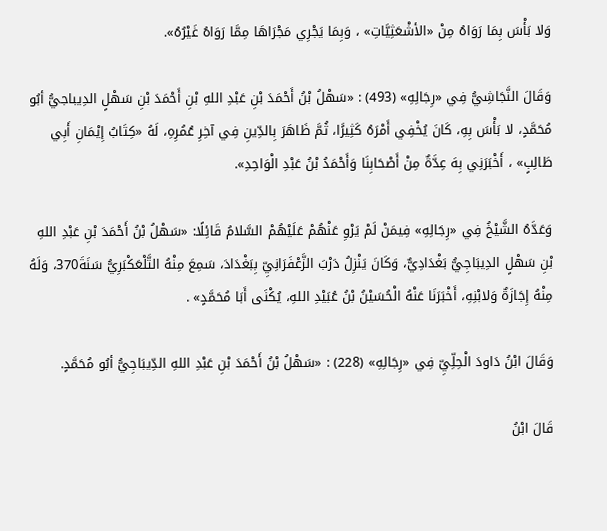وَلا بَأْسَ بِمَا رَوَاهُ مِنْ «الأشْعَثِيَّاتِ» ، وَبِمَا يَجْرِي مَجْرَاهَا مِمَّا رَوَاهُ غَيْرُهُ».

وَقَالَ النَّجَاشِيُّ فِي «رِجَالِهِ» (493) : «سَهْلُ بْنُ أَحْمَدَ بْنِ عَبْدِ اللهِ بْنِ أَحْمَدَ بْنِ سَهْلٍ الدِيباجيُّ أبُو مُحَمَّدٍ، لا بَأْسَ بِهِ، كَانَ يُخْفِي أَمْرَهُ كَثِيرًَا، ثُمَّ ظَاهَرَ بِالدِّينِ فِي آخِرِ عُمُرِهِ، لَهُ «كِتَابُ إِيْمَانِ أَبِي طَالِبٍ» ، أَخْبَرَنِي بِهَ عِدَّةٌ مِنْ أَصْحَابِنَا وَأَحْمَدُ بْنُ عَبْدِ الْوَاحِدِ».

وَعَدَّهُ الشَّيْخُ فِي «رِجَالِهِ» فِيمَنْ لَمْ يَرْوِ عَنْهُمْ عَلَيْهُمْ السَّلامُ قَائِلًا: «سَهْلُ بْنُ أَحْمَدَ بْنِ عَبْدِ اللهِ بْنِ سَهْلٍ الدِيبَاجِيُّ بَغْدَادِيٌّ، وَكَانَ يَنْزِلُ دَرْبَ الزَّعْفَرَانِيِّ بِبَغْدَادَ، سَمِعَ مِنْهُ التَّلْعَكْبَرِيُّ سَنَةَ370، وَلَهُ مِنْهُ إِجَازَةٌ وَلابْنِهِ، أَخْبَرَنَا عَنْهُ الْحُسَيْنُ بْنُ عُبَيْدِ اللهِ، يُكْنَى أَبَا مُحَمَّدٍ» .

وَقَالَ ابْنُ دَاودَ الْحِلِّيِّ فِي «رِجَالِهِ» (228) : «سَهْلُ بْنُ أَحْمَدَ بْنِ عَبْدِ اللهِ الدِّيبَاجِيُّ أبُو مُحَمَّدٍ.

قَالَ ابْنُ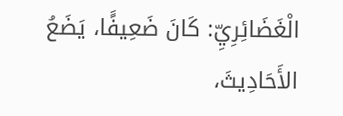الْغَضَائِرِيِّ: كَانَ ضَعِيفًَا، يَضَعُ الأَحَادِيثَ،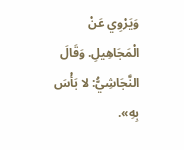وَيَرْوِي عَنْ الْمَجَاهِيلِ. وَقَالَ النَّجَاشِيُّ: لا بَأْسَ بِهِ».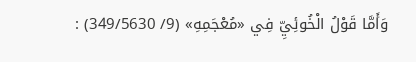وَأَمَّا قَوْلُ الْخُوئِيِّ فِي «مُعْجَمِهِ» (9/ 349/5630) :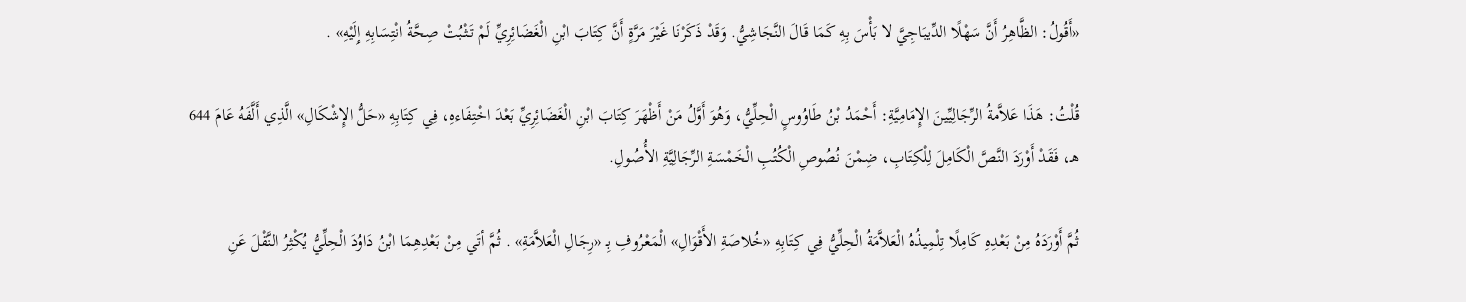«أَقُولُ: الظَّاهِرُ أَنَّ سَهْلًا الدِّيبَاجِيَّ لا بَأْسَ بِهِ كَمَا قَالَ النَّجَاشِيُّ. وَقَدْ ذَكَرْنَا غَيْرَ مَرَّةٍ أَنَّ كِتَابَ ابْنِ الْغَضَائِرِيِّ لَمْ تَثْبُتْ صِحَّةُ انْتِسَابِهِ إِلَيْهِ» .

قُلْتُ: هَذَا عَلاَّمةُ الرِّجَالِيِّينَ الإِمَامِيَّةِ: أَحْمَدُ بْنُ طَاوُوسٍ الْحِلِّيُّ، وَهُوَ أَوَّلُ مَنْ أَظْهَرَ كِتَابَ ابْنِ الْغَضَائِرِيِّ بَعْدَ اخْتِفَاءهِ، فِي كِتَابِهِ «حَلُّ الإِشْكَالِ» الَّذِي أَلَّفَهُ عَامَ 644 هـ، فَقَدْ أَوْرَدَ النَّصَّ الْكَامِلَ لِلْكِتَابِ، ضِمْنَ نُصُوصِ الْكُتُبِ الْخَمْسَةِ الرِّجَالِيَّةِ الأُصُولِ.

ثُمَّ أَوْرَدَهُ مِنْ بَعْدِهِ كَامِلًا تِلْمِيذُهُ الْعَلاَّمَةُ الْحِلِّيُّ فِي كِتَابِهِ «خُلاصَةِ الأَقْوَالِ» الْمَعْرُوفِ بِـ «رِجَالِ الْعَلاَّمَةِ» . ثُمَّ أتَي مِنْ بَعْدِهِمَا ابْنُ دَاوُدَ الْحِلِّيُّ يُكْثِرُ النَّقْلَ عَنِ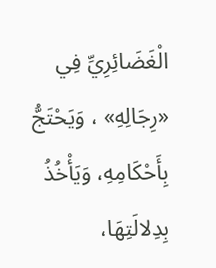الْغَضَائِرِيِّ فِي «رِجَالِهِ» ، وَيَحْتَجُّ بِأَحْكَامِهِ، وَيَأْخُذُ بِدِلالَتِهَا،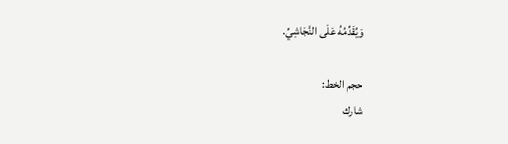وَيُقَدِّمُهُ عَلَى النَّجَاشِيِّ.

حجم الخط:
شارك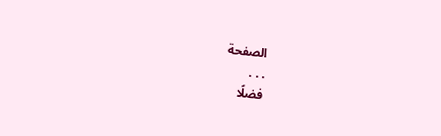الصفحة
. . .
فضلًا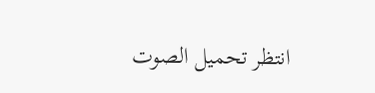انتظر تحميل الصوت